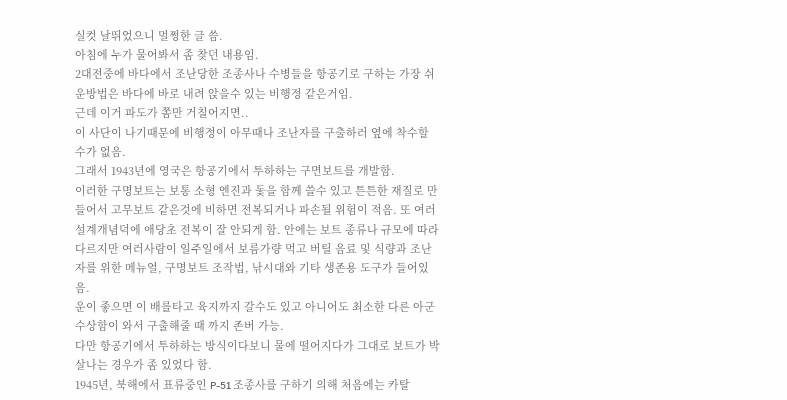실컷 날뛰었으니 멀쩡한 글 씀.
아침에 누가 물어봐서 좀 찾던 내용임.
2대전중에 바다에서 조난당한 조종사나 수병들을 항공기로 구하는 가장 쉬운방법은 바다에 바로 내려 앉을수 있는 비행정 같은거임.
근데 이거 파도가 쫌만 거칠어지면..
이 사단이 나기때문에 비행정이 아무때나 조난자를 구출하러 옆에 착수할 수가 없음.
그래서 1943년에 영국은 항공기에서 투하하는 구면보트를 개발함.
이러한 구명보트는 보통 소형 엔진과 돛을 함께 쓸수 있고 튼튼한 재질로 만들어서 고무보트 같은것에 비하면 전복되거나 파손될 위험이 적음. 또 여러 설계개념덕에 애당초 전복이 잘 안되게 함. 안에는 보트 종류나 규모에 따라 다르지만 여러사람이 일주일에서 보름가량 먹고 버틸 음료 및 식량과 조난자를 위한 메뉴얼, 구명보트 조작법, 낚시대와 기타 생존용 도구가 들어있음.
운이 좋으면 이 배를타고 육지까지 갈수도 있고 아니어도 최소한 다른 아군 수상함이 와서 구출해줄 때 까지 존버 가능.
다만 항공기에서 투하하는 방식이다보니 물에 떨어지다가 그대로 보트가 박살나는 경우가 좀 있었다 함.
1945년, 북해에서 표류중인 P-51 조종사를 구하기 의해 처음에는 카탈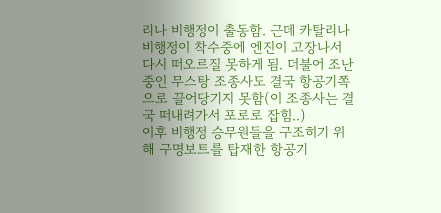리나 비행정이 출동함. 근데 카탈리나 비행정이 착수중에 엔진이 고장나서 다시 떠오르질 못하게 됨. 더불어 조난중인 무스탕 조종사도 결국 항공기쪽으로 끌어당기지 못함(이 조종사는 결국 떠내려가서 포로로 잡힘..)
이후 비행정 승무원들을 구조히기 위해 구명보트를 탑재한 항공기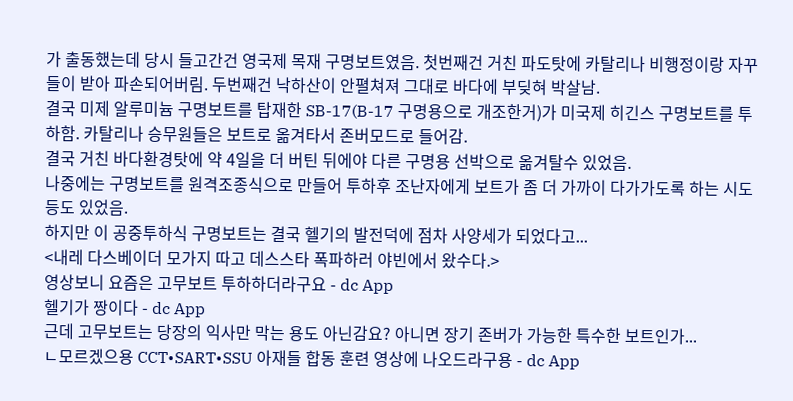가 출동했는데 당시 들고간건 영국제 목재 구명보트였음. 첫번째건 거친 파도탓에 카탈리나 비행정이랑 자꾸 들이 받아 파손되어버림. 두번째건 낙하산이 안펼쳐져 그대로 바다에 부딪혀 박살남.
결국 미제 알루미늄 구명보트를 탑재한 SB-17(B-17 구명용으로 개조한거)가 미국제 히긴스 구명보트를 투하함. 카탈리나 승무원들은 보트로 옮겨타서 존버모드로 들어감.
결국 거친 바다환경탓에 약 4일을 더 버틴 뒤에야 다른 구명용 선박으로 옮겨탈수 있었음.
나중에는 구명보트를 원격조종식으로 만들어 투하후 조난자에게 보트가 좀 더 가까이 다가가도록 하는 시도등도 있었음.
하지만 이 공중투하식 구명보트는 결국 헬기의 발전덕에 점차 사양세가 되었다고...
<내레 다스베이더 모가지 따고 데스스타 폭파하러 야빈에서 왔수다.>
영상보니 요즘은 고무보트 투하하더라구요 - dc App
헬기가 짱이다 - dc App
근데 고무보트는 당장의 익사만 막는 용도 아닌감요? 아니면 장기 존버가 가능한 특수한 보트인가...
ㄴ모르겠으용 CCT•SART•SSU 아재들 합동 훈련 영상에 나오드라구용 - dc App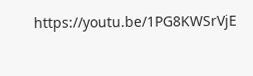https://youtu.be/1PG8KWSrVjE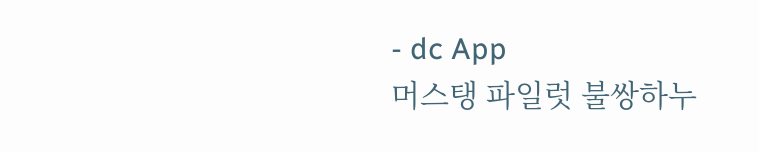- dc App
머스탱 파일럿 불쌍하누